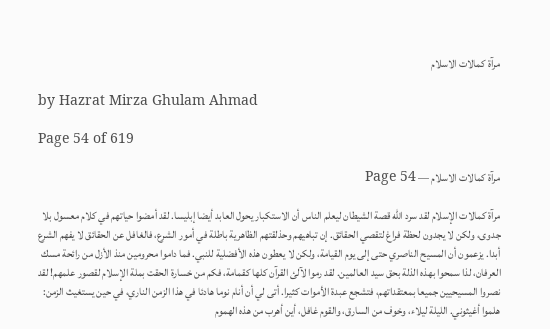مرآة كمالات الاسلام

by Hazrat Mirza Ghulam Ahmad

Page 54 of 619

مرآة كمالات الاسلام — Page 54

مرآة كمالات الإسلام لقد سرد الله قصة الشيطان ليعلم الناس أن الاستكبار يحول العابد أيضا إبليسا. لقد أمضوا حياتهم في كلام معسول بلا جدوى، ولكن لا يجدون لحظة فراغ لتقصي الحقائق. إن تباهيهم وحذلقتهم الظاهرية باطلة في أمور الشرع، فالغافل عن الحقائق لا يفهم الشرع أبدا. يزعمون أن المسيح الناصري حتى إلى يوم القيامة، ولكن لا يعطون هذه الأفضلية للنبي. فما داموا محرومين منذ الأزل من رائحة مسك العرفان، لذا سمحوا بهذه الذلة بحق سيد العالمين. لقد رموا لآلئ القرآن كلها كقمامة، فكم من خسارة الحقت بملة الإسلام لقصور علمهم! لقد نصروا المسيحيين جميعا بمعتقداتهم، فتشجع عبدة الأموات كثيرا. أتى لي أن أنام نوما هادئا في هذا الزمن الناري، في حين يستغيث الزمن: هلموا أغيثوني. الليلة ليلاء، وخوف من السارق، والقوم غافل، أين أهرب من هذه الهموم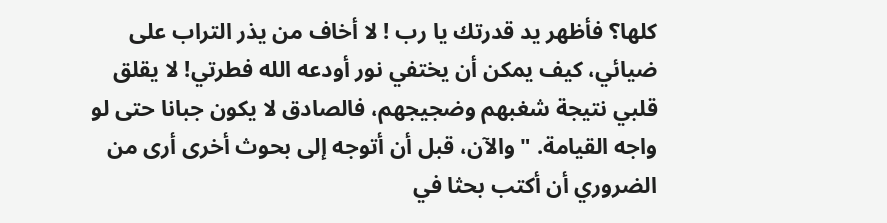كلها؟ فأظهر يد قدرتك يا رب ! لا أخاف من يذر التراب على ضيائي، كيف يمكن أن يختفي نور أودعه الله فطرتي! لا يقلق قلبي نتيجة شغبهم وضجيجهم، فالصادق لا يكون جبانا حتى لو واجه القيامة. " والآن، قبل أن أتوجه إلى بحوث أخرى أرى من الضروري أن أكتب بحثا في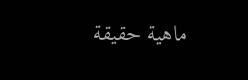ماهية حقيقة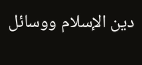دين الإسلام ووسائل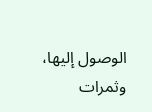الوصول إليها، وثمرات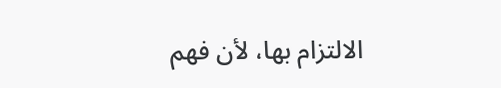الالتزام بها، لأن فهم